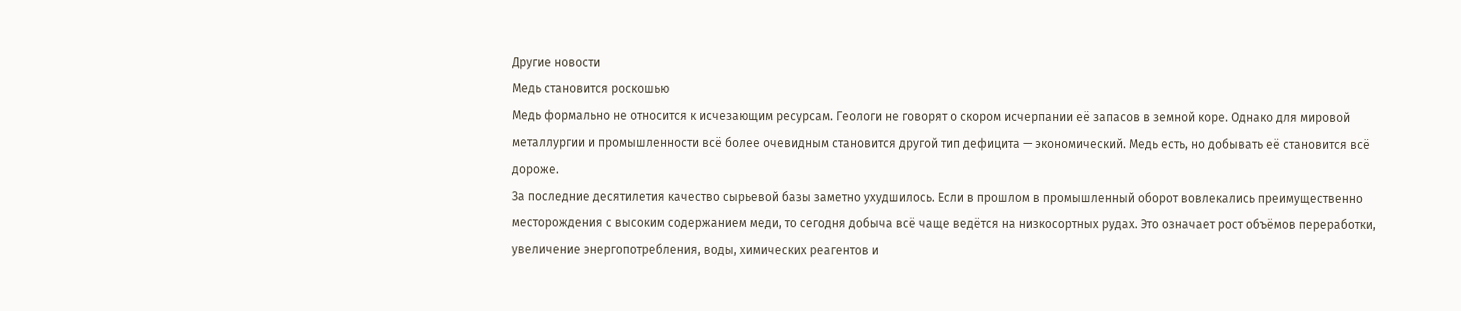Другие новости
Медь становится роскошью
Медь формально не относится к исчезающим ресурсам. Геологи не говорят о скором исчерпании её запасов в земной коре. Однако для мировой металлургии и промышленности всё более очевидным становится другой тип дефицита — экономический. Медь есть, но добывать её становится всё дороже.
За последние десятилетия качество сырьевой базы заметно ухудшилось. Если в прошлом в промышленный оборот вовлекались преимущественно месторождения с высоким содержанием меди, то сегодня добыча всё чаще ведётся на низкосортных рудах. Это означает рост объёмов переработки, увеличение энергопотребления, воды, химических реагентов и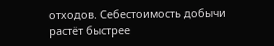отходов. Себестоимость добычи растёт быстрее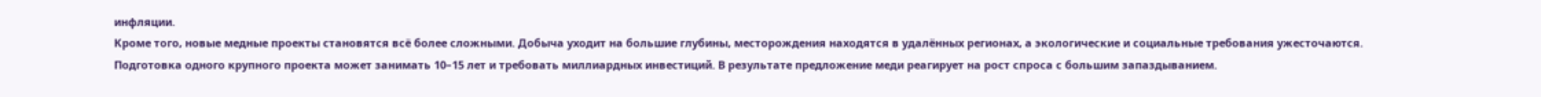инфляции.
Кроме того, новые медные проекты становятся всё более сложными. Добыча уходит на большие глубины, месторождения находятся в удалённых регионах, а экологические и социальные требования ужесточаются. Подготовка одного крупного проекта может занимать 10–15 лет и требовать миллиардных инвестиций. В результате предложение меди реагирует на рост спроса с большим запаздыванием.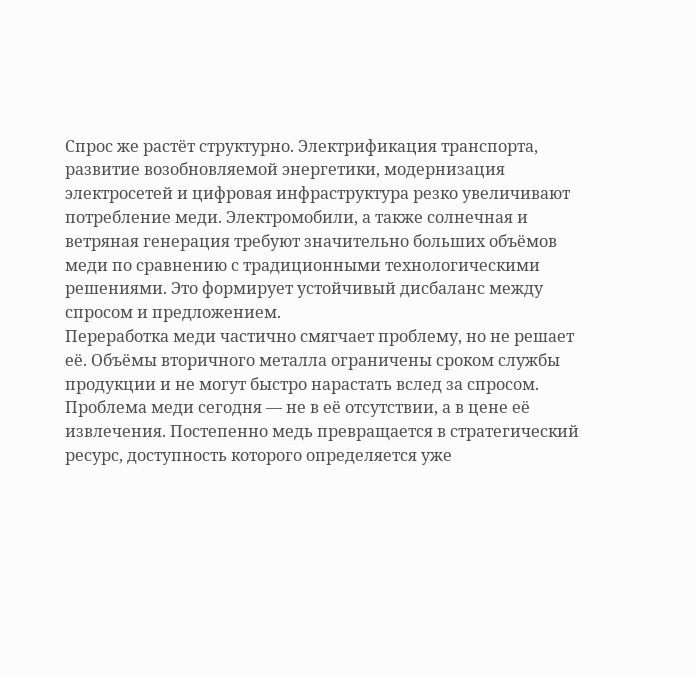Спрос же растёт структурно. Электрификация транспорта, развитие возобновляемой энергетики, модернизация электросетей и цифровая инфраструктура резко увеличивают потребление меди. Электромобили, а также солнечная и ветряная генерация требуют значительно больших объёмов меди по сравнению с традиционными технологическими решениями. Это формирует устойчивый дисбаланс между спросом и предложением.
Переработка меди частично смягчает проблему, но не решает её. Объёмы вторичного металла ограничены сроком службы продукции и не могут быстро нарастать вслед за спросом.
Проблема меди сегодня — не в её отсутствии, а в цене её извлечения. Постепенно медь превращается в стратегический ресурс, доступность которого определяется уже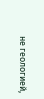не геологией,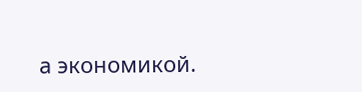а экономикой.